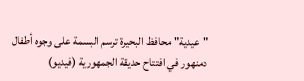"عيدية" محافظ البحيرة ترسم البسمة على وجوه أطفال دمنهور في افتتاح حديقة الجمهورية (فيديو)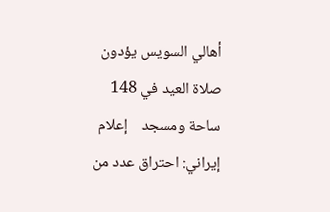أهالي السويس يؤدون صلاة العيد في 148 ساحة ومسجد    إعلام إيراني: احتراق عدد من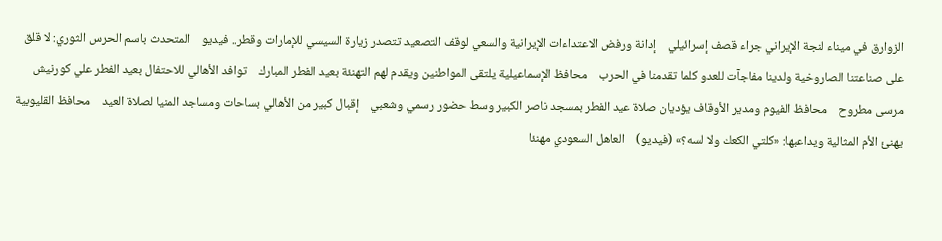الزوارق في ميناء لنجة الإيراني جراء قصف إسرائيلي    إدانة ورفض الاعتداءات الإيرانية والسعي لوقف التصعيد تتصدر زيارة السيسي للإمارات وقطر.. فيديو    المتحدث باسم الحرس الثوري: لا قلق على صناعتنا الصاروخية ولدينا مفاجآت للعدو كلما تقدمنا في الحرب    محافظ الإسماعيلية يلتقى المواطنين ويقدم لهم التهنئة بعيد الفطر المبارك    توافد الأهالي للاحتفال بعيد الفطر علي كورنيش مرسى مطروح    محافظ الفيوم ومدير الأوقاف يؤديان صلاة عيد الفطر بمسجد ناصر الكبير وسط حضور رسمي وشعبي    إقبال كبير من الأهالي بساحات ومساجد المنيا لصلاة العيد    محافظ القليوبية يهنئ الأم المثالية ويداعبها: «كلتي الكعك ولا لسه؟» (فيديو)    العاهل السعودي مهنئا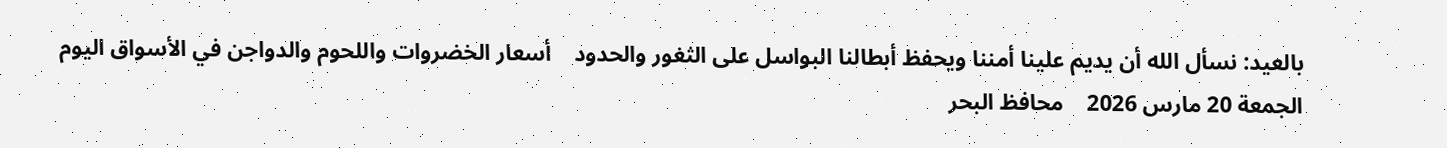بالعيد: نسأل الله أن يديم علينا أمننا ويحفظ أبطالنا البواسل على الثغور والحدود    أسعار الخضروات واللحوم والدواجن في الأسواق اليوم الجمعة 20 مارس 2026    محافظ البحر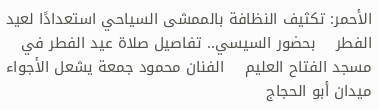الأحمر: تكثيف النظافة بالممشى السياحي استعدادًا لعيد الفطر    بحضور السيسي.. تفاصيل صلاة عيد الفطر في مسجد الفتاح العليم    الفنان محمود جمعة يشعل الأجواء ميدان أبو الحجاج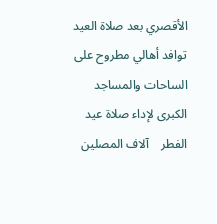الأقصري بعد صلاة العيد    توافد أهالي مطروح على الساحات والمساجد الكبرى لإداء صلاة عيد الفطر    آلاف المصلين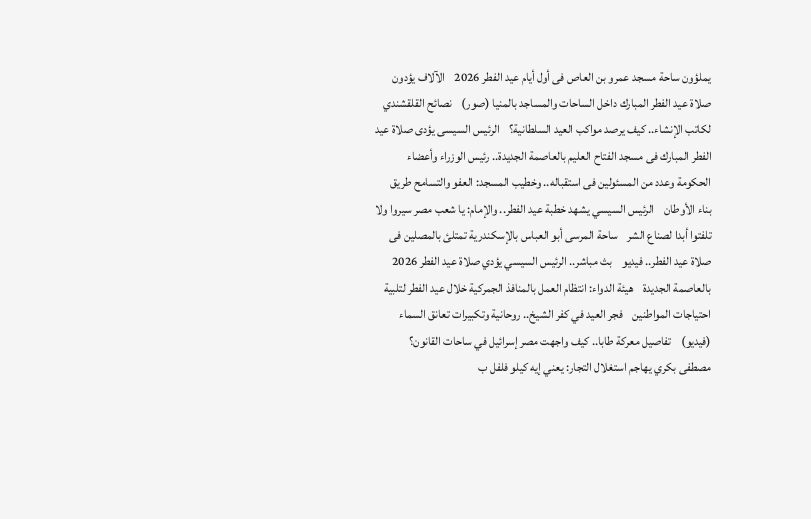يملؤون ساحة مسجد عمرو بن العاص فى أول أيام عيد الفطر 2026    الآلاف يؤدون صلاة عيد الفطر المبارك داخل الساحات والمساجد بالمنيا (صور)    نصائح القلقشندي لكاتب الإنشاء.. كيف يرصد مواكب العيد السلطانية؟    الرئيس السيسى يؤدى صلاة عيد الفطر المبارك فى مسجد الفتاح العليم بالعاصمة الجديدة.. رئيس الوزراء وأعضاء الحكومة وعدد من المسئولين فى استقباله.. وخطيب المسجد: العفو والتسامح طريق بناء الأوطان    الرئيس السيسي يشهد خطبة عيد الفطر.. والإمام: يا شعب مصر سيروا ولا تلفتوا أبدا لصناع الشر    ساحة المرسى أبو العباس بالإسكندرية تمتلئ بالمصلين فى صلاة عيد الفطر.. فيديو    بث مباشر.. الرئيس السيسي يؤدي صلاة عيد الفطر 2026 بالعاصمة الجديدة    هيئة الدواء: انتظام العمل بالمنافذ الجمركية خلال عيد الفطر لتلبية احتياجات المواطنين    فجر العيد في كفر الشيخ.. روحانية وتكبيرات تعانق السماء (فيديو)    تفاصيل معركة طابا.. كيف واجهت مصر إسرائيل في ساحات القانون؟    مصطفى بكري يهاجم استغلال التجار: يعني إيه كيلو فلفل ب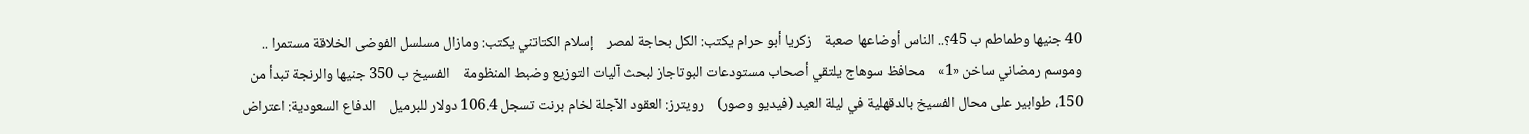40 جنيها وطماطم ب 45؟.. الناس أوضاعها صعبة    زكريا أبو حرام يكتب: الكل بحاجة لمصر    إسلام الكتاتني يكتب: ومازال مسلسل الفوضى الخلاقة مستمرا .. وموسم رمضاني ساخن «1»    محافظ سوهاج يلتقي أصحاب مستودعات البوتاجاز لبحث آليات التوزيع وضبط المنظومة    الفسيخ ب 350 جنيها والرنجة تبدأ من 150، طوابير على محال الفسيخ بالدقهلية في ليلة العيد (فيديو وصور)    رويترز: العقود الآجلة لخام برنت تسجل 106.4 دولار للبرميل    الدفاع السعودية: اعتراض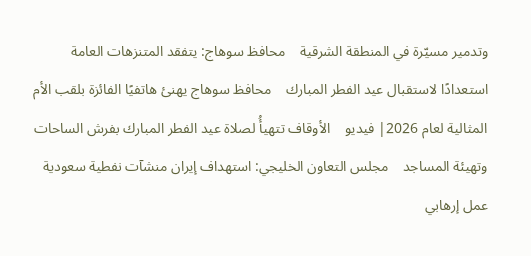وتدمير مسيّرة في المنطقة الشرقية    محافظ سوهاج: يتفقد المتنزهات العامة استعدادًا لاستقبال عيد الفطر المبارك    محافظ سوهاج يهنئ هاتفيًا الفائزة بلقب الأم المثالية لعام 2026| فيديو    الأوقاف تتهيأُ لصلاة عيد الفطر المبارك بفرش الساحات وتهيئة المساجد    مجلس التعاون الخليجي: استهداف إيران منشآت نفطية سعودية عمل إرهابي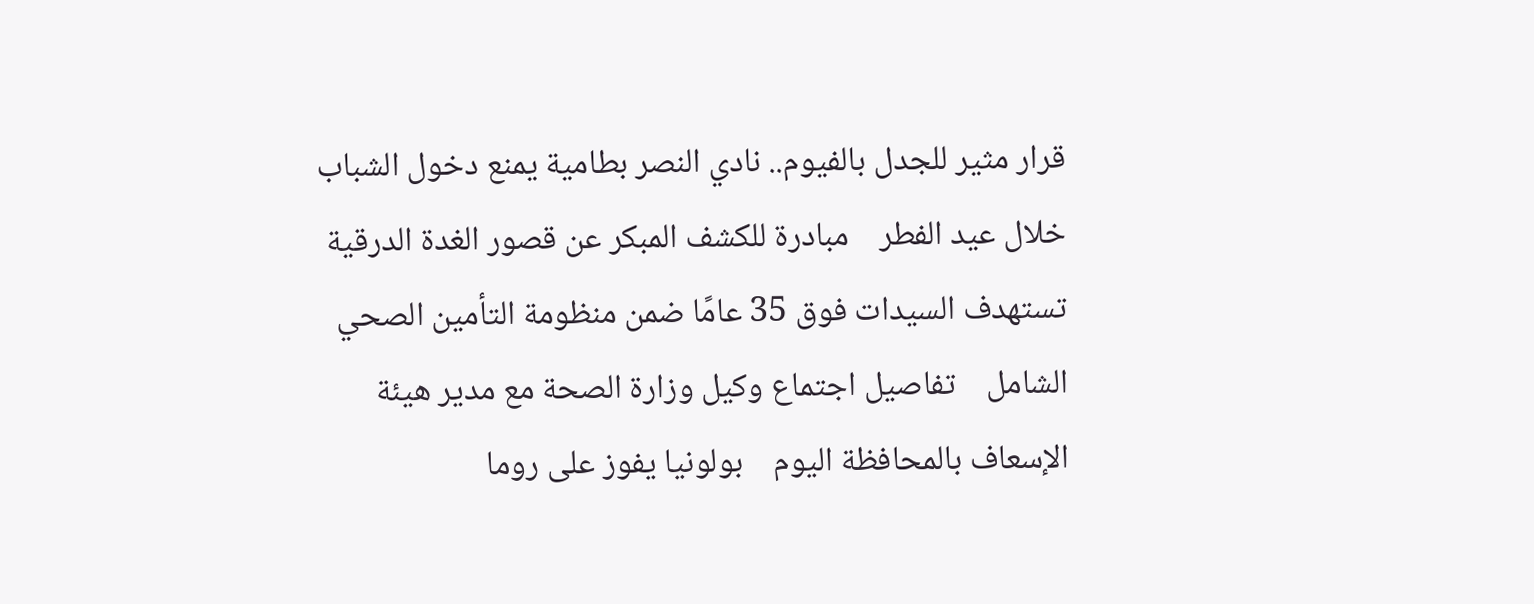قرار مثير للجدل بالفيوم.. نادي النصر بطامية يمنع دخول الشباب خلال عيد الفطر    مبادرة للكشف المبكر عن قصور الغدة الدرقية تستهدف السيدات فوق 35 عامًا ضمن منظومة التأمين الصحي الشامل    تفاصيل اجتماع وكيل وزارة الصحة مع مدير هيئة الإسعاف بالمحافظة اليوم    بولونيا يفوز على روما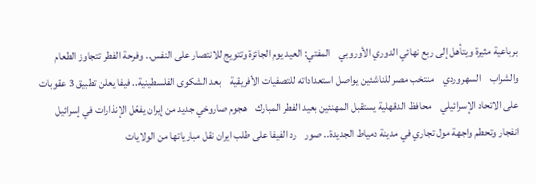برباعية مثيرة ويتأهل إلى ربع نهائي الدوري الأوروبي    المفتي: العيد يوم الجائزة وتتويج للانتصار على النفس.. وفرحة الفطر تتجاوز الطعام والشراب    السهروردي    منتخب مصر للناشئين يواصل استعداداته للتصفيات الأفريقية    بعد الشكوى الفلسطينية.. فيفا يعلن تطبيق 3 عقوبات على الاتحاد الإسرائيلي    محافظ الدقهلية يستقبل المهنئين بعيد الفطر المبارك    هجوم صاروخي جديد من إيران يفعّل الإنذارات في إسرائيل    انفجار وتحطم واجهة مول تجاري في مدينة دمياط الجديدة.. صور    رد الفيفا على طلب ايران نقل مبارياتها من الولايات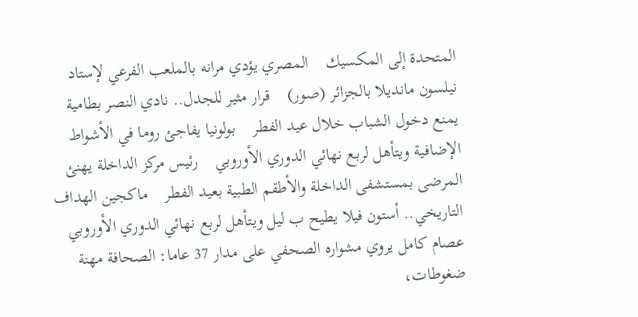المتحدة إلى المكسيك    المصري يؤدي مرانه بالملعب الفرعي لإستاد نيلسون مانديلا بالجزائر (صور)    قرار مثير للجدل.. نادي النصر بطامية يمنع دخول الشباب خلال عيد الفطر    بولونيا يفاجئ روما في الأشواط الإضافية ويتأهل لربع نهائي الدوري الأوروبي    رئيس مركز الداخلة يهنئ المرضى بمستشفى الداخلة والأطقم الطبية بعيد الفطر    ماكجين الهداف التاريخي.. أستون فيلا يطيح ب ليل ويتأهل لربع نهائي الدوري الأوروبي    عصام كامل يروي مشواره الصحفي على مدار 37 عاما: الصحافة مهنة ضغوطات،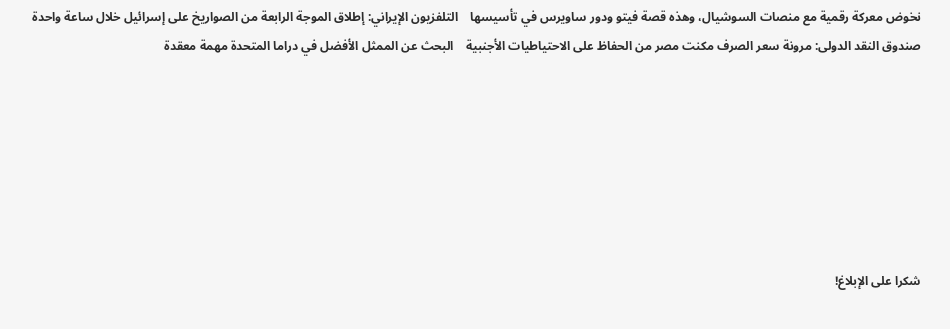نخوض معركة رقمية مع منصات السوشيال، وهذه قصة فيتو ودور ساويرس في تأسيسها    التلفزيون الإيراني: إطلاق الموجة الرابعة من الصواريخ على إسرائيل خلال ساعة واحدة    صندوق النقد الدولى: مرونة سعر الصرف مكنت مصر من الحفاظ على الاحتياطيات الأجنبية    البحث عن الممثل الأفضل في دراما المتحدة مهمة معقدة







شكرا على الإبلاغ!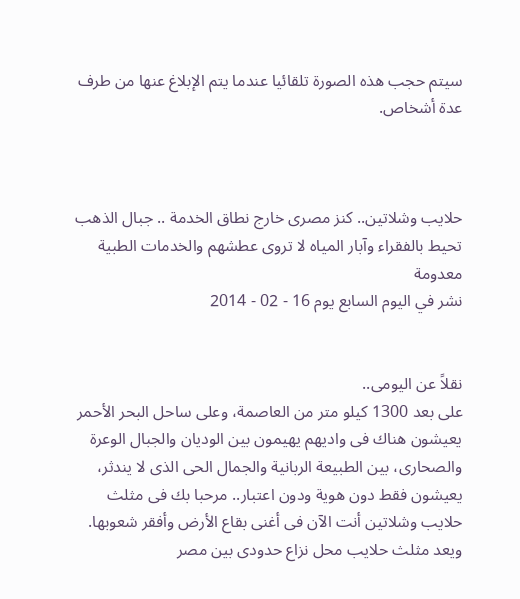سيتم حجب هذه الصورة تلقائيا عندما يتم الإبلاغ عنها من طرف عدة أشخاص.



حلايب وشلاتين.. كنز مصرى خارج نطاق الخدمة .. جبال الذهب تحيط بالفقراء وآبار المياه لا تروى عطشهم والخدمات الطبية معدومة
نشر في اليوم السابع يوم 16 - 02 - 2014


نقلاً عن اليومى..
على بعد 1300 كيلو متر من العاصمة، وعلى ساحل البحر الأحمر يعيشون هناك فى واديهم يهيمون بين الوديان والجبال الوعرة والصحارى، بين الطبيعة الربانية والجمال الحى الذى لا يندثر، يعيشون فقط دون هوية ودون اعتبار.. مرحبا بك فى مثلث حلايب وشلاتين أنت الآن فى أغنى بقاع الأرض وأفقر شعوبها.
ويعد مثلث حلايب محل نزاع حدودى بين مصر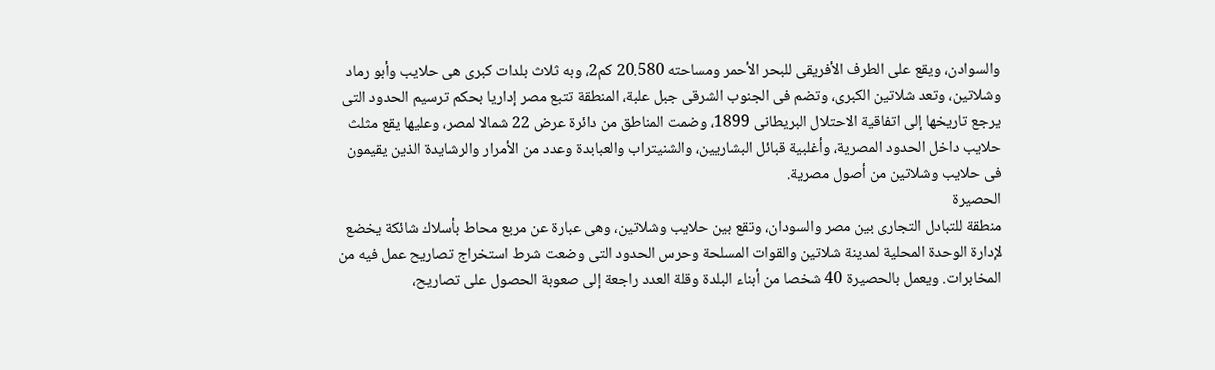والسوادن، ويقع على الطرف الأفريقى للبحر الأحمر ومساحته 20.580 كم2، وبه ثلاث بلدات كبرى هى حلايب وأبو رماد وشلاتين، وتعد شلاتين الكبرى، وتضم فى الجنوب الشرقى جبل علبة، المنطقة تتبع مصر إداريا بحكم ترسيم الحدود التى يرجع تاريخها إلى اتفاقية الاحتلال البريطانى 1899، وضمت المناطق من دائرة عرض 22 شمالا لمصر، وعليها يقع مثلث حلايب داخل الحدود المصرية، وأغلبية قبائل البشاريين، والشنيتراب والعبابدة وعدد من الأمرار والرشايدة الذين يقيمون فى حلايب وشلاتين من أصول مصرية.
الحصيرة
منطقة للتبادل التجارى بين مصر والسودان، وتقع بين حلايب وشلاتين، وهى عبارة عن مربع محاط بأسلاك شائكة يخضع لإدارة الوحدة المحلية لمدينة شلاتين والقوات المسلحة وحرس الحدود التى وضعت شرط استخراج تصاريح عمل فيه من المخابرات. ويعمل بالحصيرة 40 شخصا من أبناء البلدة وقلة العدد راجعة إلى صعوبة الحصول على تصاريح،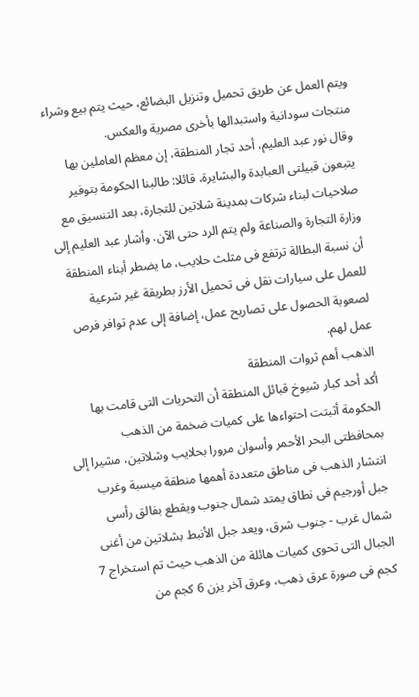ويتم العمل عن طريق تحميل وتنزيل البضائع، حيث يتم بيع وشراء منتجات سودانية واستبدالها بأخرى مصرية والعكس.
وقال نور عبد العليم، أحد تجار المنطقة، إن معظم العاملين بها يتبعون قبيلتى العبابدة والبشايرة، قائلا: طالبنا الحكومة بتوفير صلاحيات لبناء شركات بمدينة شلاتين للتجارة، بعد التنسيق مع وزارة التجارة والصناعة ولم يتم الرد حتى الآن. وأشار عبد العليم إلى أن نسبة البطالة ترتفع فى مثلث حلايب، ما يضطر أبناء المنطقة للعمل على سيارات نقل فى تحميل الأرز بطريقة غير شرعية لصعوبة الحصول على تصاريح عمل، إضافة إلى عدم توافر فرص عمل لهم.
الذهب أهم ثروات المنطقة
أكد أحد كبار شيوخ قبائل المنطقة أن التحريات التى قامت بها الحكومة أثبتت احتواءها على كميات ضخمة من الذهب بمحافظتى البحر الأحمر وأسوان مرورا بحلايب وشلاتين، مشيرا إلى انتشار الذهب فى مناطق متعددة أهمها منطقة ميسبة وغرب جبل أورجيم فى نطاق يمتد شمال جنوب ويقطع بفالق رأسى شمال غرب - جنوب شرق، ويعد جبل الأنبط بشلاتين من أغنى الجبال التى تحوى كميات هائلة من الذهب حيث تم استخراج 7 كجم فى صورة عرق ذهب، وعرق آخر يزن 6 كجم من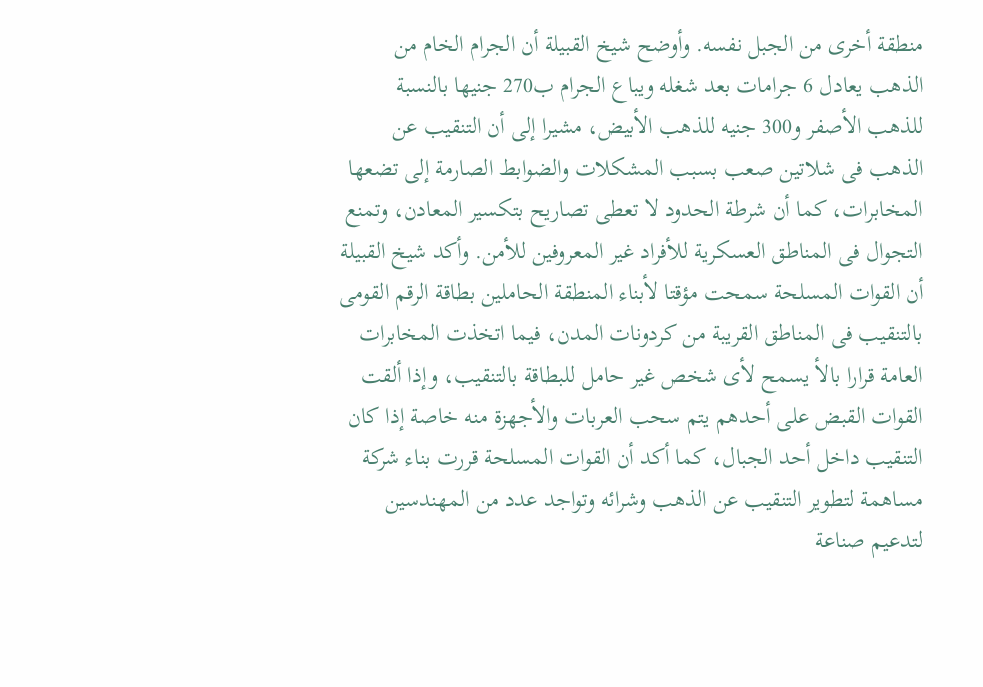منطقة أخرى من الجبل نفسه. وأوضح شيخ القبيلة أن الجرام الخام من الذهب يعادل 6 جرامات بعد شغله ويباع الجرام ب270 جنيها بالنسبة للذهب الأصفر و300 جنيه للذهب الأبيض، مشيرا إلى أن التنقيب عن الذهب فى شلاتين صعب بسبب المشكلات والضوابط الصارمة إلى تضعها المخابرات، كما أن شرطة الحدود لا تعطى تصاريح بتكسير المعادن، وتمنع التجوال فى المناطق العسكرية للأفراد غير المعروفين للأمن. وأكد شيخ القبيلة أن القوات المسلحة سمحت مؤقتا لأبناء المنطقة الحاملين بطاقة الرقم القومى بالتنقيب فى المناطق القريبة من كردونات المدن، فيما اتخذت المخابرات العامة قرارا بالأ يسمح لأى شخص غير حامل للبطاقة بالتنقيب، وإذا ألقت القوات القبض على أحدهم يتم سحب العربات والأجهزة منه خاصة إذا كان التنقيب داخل أحد الجبال، كما أكد أن القوات المسلحة قررت بناء شركة مساهمة لتطوير التنقيب عن الذهب وشرائه وتواجد عدد من المهندسين لتدعيم صناعة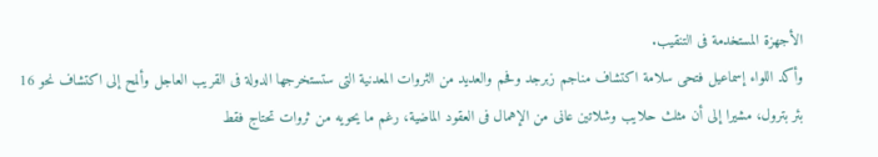الأجهزة المستخدمة فى التنقيب.
وأكد اللواء إسماعيل فتحى سلامة اكتشاف مناجم زبرجد وفحم والعديد من الثروات المعدنية التى ستستخرجها الدولة فى القريب العاجل وألمح إلى اكتشاف نحو 16 بئر بترول، مشيرا إلى أن مثلث حلايب وشلاتين عانى من الإهمال فى العقود الماضية، رغم ما يحويه من ثروات تحتاج فقط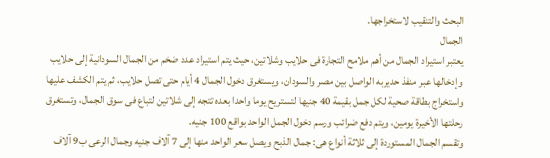البحث والتنقيب لاستخراجها.
الجمال
يعتبر استيراد الجمال من أهم ملامح التجارة فى حلايب وشلاتين، حيث يتم استيراد عدد ضخم من الجمال السودانية إلى حلايب وإدخالها عبر منفذ حديربه الواصل بين مصر والسودان، ويستغرق دخول الجمال 4 أيام حتى تصل حلايب، ثم يتم الكشف عليها واستخراج بطاقة صحية لكل جمل بقيمة 40 جنيها لتستريح يوما واحدا بعده تتجه إلى شلاتين لتباع فى سوق الجمال، وتستغرق رحلتها الأخيرة يومين، ويتم دفع ضرائب ورسم دخول الجمل الواحد بواقع 100 جنيه.
وتقسم الجمال المستوردة إلى ثلاثة أنواع هى: جمال الذبح ويصل سعر الواحد منها إلى 7 آلاف جنيه وجمال الرعى ب9 آلاف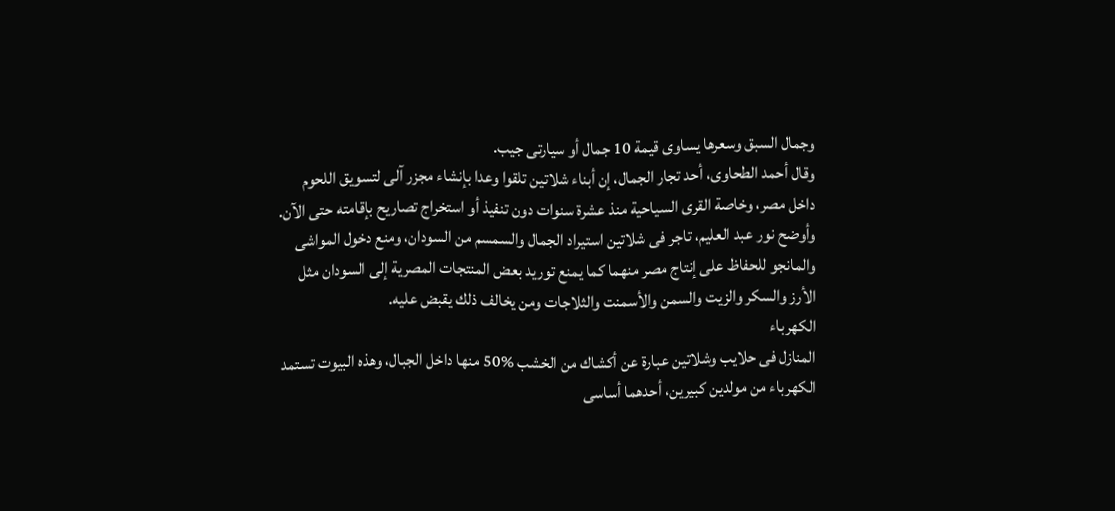وجمال السبق وسعرها يساوى قيمة 10 جمال أو سيارتى جيب.
وقال أحمد الطحاوى، أحد تجار الجمال، إن أبناء شلاتين تلقوا وعدا بإنشاء مجزر آلى لتسويق اللحوم داخل مصر، وخاصة القرى السياحية منذ عشرة سنوات دون تنفيذ أو استخراج تصاريح بإقامته حتى الآن. وأوضح نور عبد العليم، تاجر فى شلاتين استيراد الجمال والسمسم من السودان، ومنع دخول المواشى والمانجو للحفاظ على إنتاج مصر منهما كما يمنع توريد بعض المنتجات المصرية إلى السودان مثل الأرز والسكر والزيت والسمن والأسمنت والثلاجات ومن يخالف ذلك يقبض عليه.
الكهرباء
المنازل فى حلايب وشلاتين عبارة عن أكشاك من الخشب %50 منها داخل الجبال، وهذه البيوت تستمد الكهرباء من مولدين كبيرين، أحدهما أساسى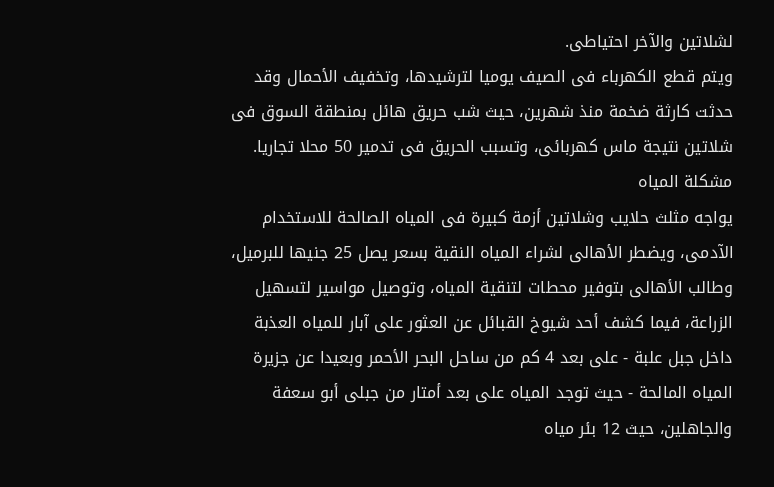لشلاتين والآخر احتياطى.
ويتم قطع الكهرباء فى الصيف يوميا لترشيدها، وتخفيف الأحمال وقد حدثت كارثة ضخمة منذ شهرين، حيث شب حريق هائل بمنطقة السوق فى شلاتين نتيجة ماس كهربائى، وتسبب الحريق فى تدمير 50 محلا تجاريا.
مشكلة المياه
يواجه مثلث حلايب وشلاتين أزمة كبيرة فى المياه الصالحة للاستخدام الآدمى، ويضطر الأهالى لشراء المياه النقية بسعر يصل 25 جنيها للبرميل، وطالب الأهالى بتوفير محطات لتنقية المياه، وتوصيل مواسير لتسهيل الزراعة، فيما كشف أحد شيوخ القبائل عن العثور على آبار للمياه العذبة داخل جبل علبة - على بعد 4 كم من ساحل البحر الأحمر وبعيدا عن جزيرة المياه المالحة - حيث توجد المياه على بعد أمتار من جبلى أبو سعفة والجاهلين، حيث 12 بئر مياه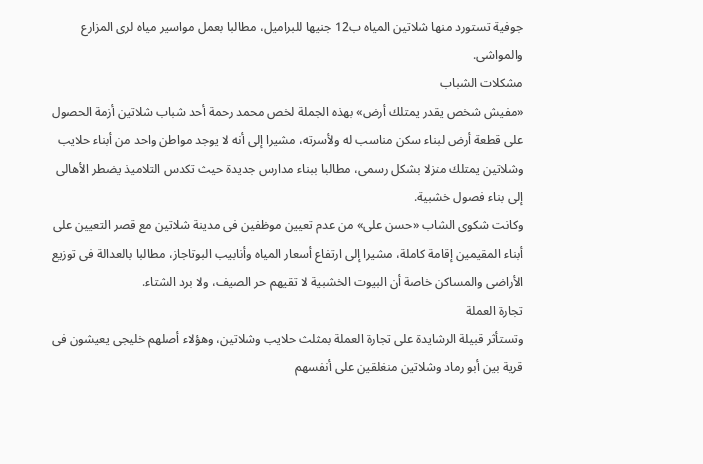جوفية تستورد منها شلاتين المياه ب12 جنيها للبراميل، مطالبا بعمل مواسير مياه لرى المزارع والمواشى.
مشكلات الشباب
«مفيش شخص يقدر يمتلك أرض» بهذه الجملة لخص محمد رحمة أحد شباب شلاتين أزمة الحصول على قطعة أرض لبناء سكن مناسب له ولأسرته، مشيرا إلى أنه لا يوجد مواطن واحد من أبناء حلايب وشلاتين يمتلك منزلا بشكل رسمى، مطالبا ببناء مدارس جديدة حيث تكدس التلاميذ يضطر الأهالى إلى بناء فصول خشبية.
وكانت شكوى الشاب «حسن على» من عدم تعيين موظفين فى مدينة شلاتين مع قصر التعيين على أبناء المقيمين إقامة كاملة، مشيرا إلى ارتفاع أسعار المياه وأنابيب البوتاجاز، مطالبا بالعدالة فى توزيع الأراضى والمساكن خاصة أن البيوت الخشبية لا تقيهم حر الصيف، ولا برد الشتاء.
تجارة العملة
وتستأثر قبيلة الرشايدة على تجارة العملة بمثلث حلايب وشلاتين، وهؤلاء أصلهم خليجى يعيشون فى قرية بين أبو رماد وشلاتين منغلقين على أنفسهم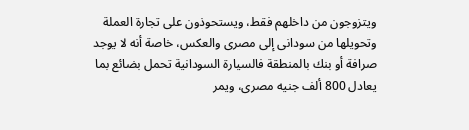ويتزوجون من داخلهم فقط، ويستحوذون على تجارة العملة وتحويلها من سودانى إلى مصرى والعكس، خاصة أنه لا يوجد صرافة أو بنك بالمنطقة فالسيارة السودانية تحمل بضائع بما يعادل 800 ألف جنيه مصرى، ويمر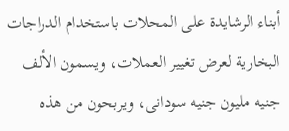أبناء الرشايدة على المحلات باستخدام الدراجات البخارية لعرض تغيير العملات، ويسمون الألف جنيه مليون جنيه سودانى، ويربحون من هذه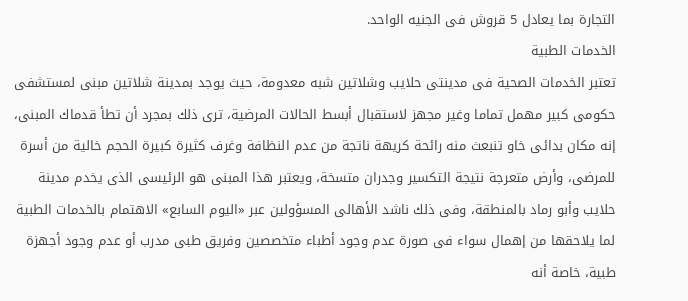التجارة بما يعادل 5 قروش فى الجنيه الواحد.
الخدمات الطبية
تعتبر الخدمات الصحية فى مدينتى حلايب وشلاتين شبه معدومة، حيث يوجد بمدينة شلاتين مبنى لمستشفى حكومى كبير مهمل تماما وغير مجهز لاستقبال أبسط الحالات المرضية، ترى ذلك بمجرد أن تطأ قدماك المبنى، إنه مكان بدائى خاو تنبعث منه رائحة كريهة ناتجة من عدم النظافة وغرف كثيرة كبيرة الحجم خالية من أسرة للمرضى، وأرض متعرجة نتيجة التكسير وجدران متسخة، ويعتبر هذا المبنى هو الرئيسى الذى يخدم مدينة حلايب وأبو رماد بالمنطقة، وفى ذلك ناشد الأهالى المسؤولين عبر «اليوم السابع» الاهتمام بالخدمات الطبية لما يلاحقها من إهمال سواء فى صورة عدم وجود أطباء متخصصين وفريق طبى مدرب أو عدم وجود أجهزة طبية، خاصة أنه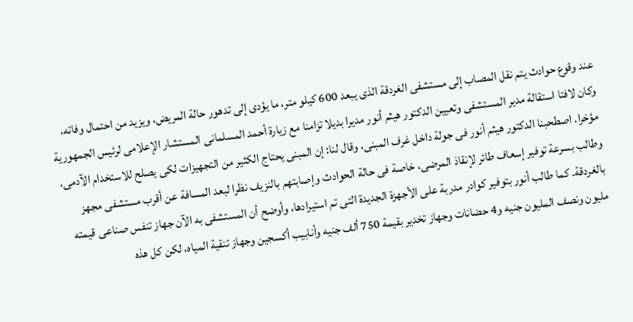عند وقوع حوادث يتم نقل المصاب إلى مستشفى الغردقة الذى يبعد 600 كيلو متر، ما يؤدى إلى تدهور حالة المريض، ويزيد من احتمال وفاته، وكان لافتا استقالة مدير المستشفى وتعيين الدكتور هيثم أنور مديرا بديلا تزامنا مع زيارة أحمد المسلمانى المستشار الإعلامى لرئيس الجمهورية مؤخرا. اصطحبنا الدكتور هيثم أنور فى جولة داخل غرف المبنى، وقال لنا: إن المبنى يحتاج الكثير من التجهيزات لكى يصلح للاستخدام الآدمى، وطالب بسرعة توفير إسعاف طائر لإنقاذ المرضى، خاصة فى حالة الحوادث وإصابتهم بالنزيف نظرا لبعد المسافة عن أقرب مستشفى مجهز بالغردقة. كما طالب أنور بتوفير كوادر مدربة على الأجهزة الجديدة التى تم استيرادها، وأوضح أن المستشفى به الآن جهاز تنفس صناعى قيمته مليون ونصف المليون جنيه و4 حضانات وجهاز تخدير بقيمة 750 ألف جنيه وأنابيب أكسجين وجهاز تنقية المياه، لكن كل هذه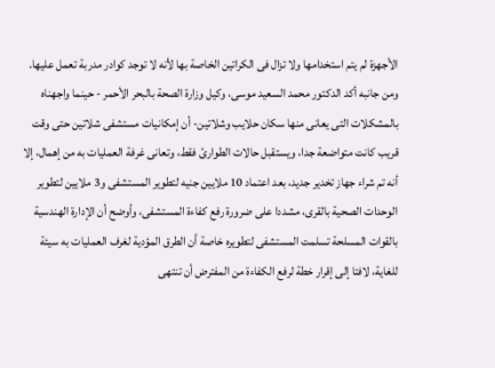الأجهزة لم يتم استخدامها ولا تزال فى الكراتين الخاصة بها لأنه لا توجد كوادر مدربة تعمل عليها.
ومن جانبه أكد الدكتور محمد السعيد موسى، وكيل وزارة الصحة بالبحر الأحمر - حينما واجهناه بالمشكلات التى يعانى منها سكان حلايب وشلاتين- أن إمكانيات مستشفى شلاتين حتى وقت قريب كانت متواضعة جدا، ويستقبل حالات الطوارئ فقط، وتعانى غرفة العمليات به من إهمال، إلا أنه تم شراء جهاز تخدير جديد، بعد اعتماد 10 ملايين جنيه لتطوير المستشفى و3 ملايين لتطوير الوحدات الصحية بالقرى، مشددا على ضرورة رفع كفاءة المستشفى، وأوضح أن الإدارة الهندسية بالقوات المسلحة تسلمت المستشفى لتطويره خاصة أن الطرق المؤدية لغرف العمليات به سيئة للغاية، لافتا إلى إقرار خطة لرفع الكفاءة من المفترض أن تنتهى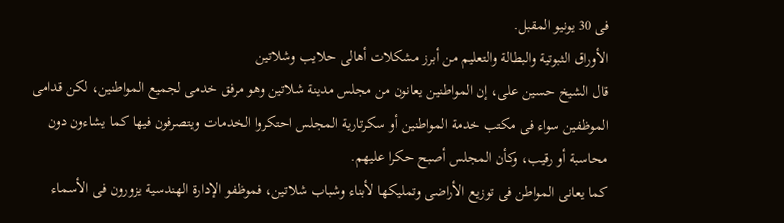فى 30 يونيو المقبل.
الأوراق الثبوتية والبطالة والتعليم من أبرز مشكلات أهالى حلايب وشلاتين
قال الشيخ حسين على، إن المواطنين يعانون من مجلس مدينة شلاتين وهو مرفق خدمى لجميع المواطنين، لكن قدامى الموظفين سواء فى مكتب خدمة المواطنين أو سكرتارية المجلس احتكروا الخدمات ويتصرفون فيها كما يشاءون دون محاسبة أو رقيب، وكأن المجلس أصبح حكرا عليهم.
كما يعانى المواطن فى توزيع الأراضى وتمليكها لأبناء وشباب شلاتين، فموظفو الإدارة الهندسية يزورون فى الأسماء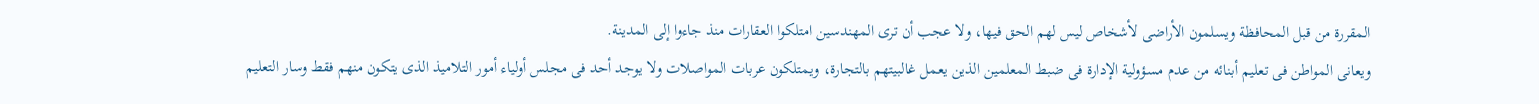المقررة من قبل المحافظة ويسلمون الأراضى لأشخاص ليس لهم الحق فيها، ولا عجب أن ترى المهندسين امتلكوا العقارات منذ جاءوا إلى المدينة.
ويعانى المواطن فى تعليم أبنائه من عدم مسؤولية الإدارة فى ضبط المعلمين الذين يعمل غالبيتهم بالتجارة، ويمتلكون عربات المواصلات ولا يوجد أحد فى مجلس أولياء أمور التلاميذ الذى يتكون منهم فقط وسار التعليم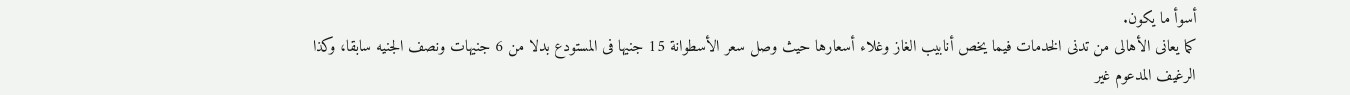أسوأ ما يكون.
كما يعانى الأهالى من تدنى الخدمات فيما يخص أنابيب الغاز وغلاء أسعارها حيث وصل سعر الأسطوانة 15 جنيها فى المستودع بدلا من 6 جنيهات ونصف الجنيه سابقا، وكذا الرغيف المدعوم غير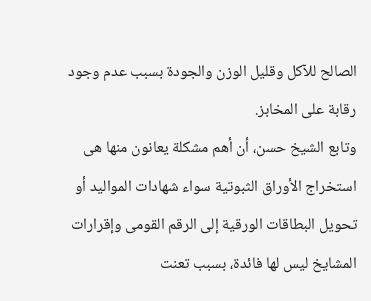الصالح للآكل وقليل الوزن والجودة بسبب عدم وجود رقابة على المخابز.
وتابع الشيخ حسن، أن أهم مشكلة يعانون منها هى استخراج الأوراق الثبوتية سواء شهادات المواليد أو تحويل البطاقات الورقية إلى الرقم القومى وإقرارات المشايخ ليس لها فائدة، بسبب تعنت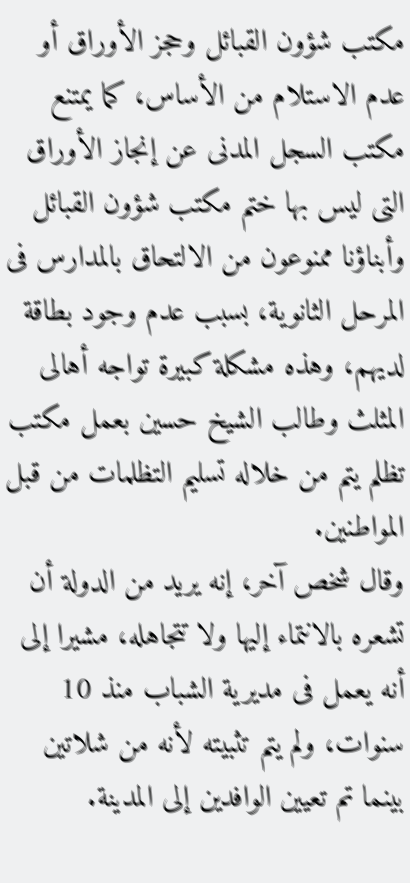مكتب شؤون القبائل وحجز الأوراق أو عدم الاستلام من الأساس، كما يمتنع مكتب السجل المدنى عن إنجاز الأوراق التى ليس بها ختم مكتب شؤون القبائل وأبناؤنا ممنوعون من الالتحاق بالمدارس فى المرحل الثانوية، بسبب عدم وجود بطاقة لديهم، وهذه مشكلة كبيرة تواجه أهالى المثلث وطالب الشيخ حسين بعمل مكتب تظلم يتم من خلاله تسليم التظلمات من قبل المواطنين.
وقال شخص آخر، إنه يريد من الدولة أن تشعره بالانتماء إليها ولا تتجاهله، مشيرا إلى أنه يعمل فى مديرية الشباب منذ 10 سنوات، ولم يتم تثبيته لأنه من شلاتين بينما تم تعيين الوافدين إلى المدينة.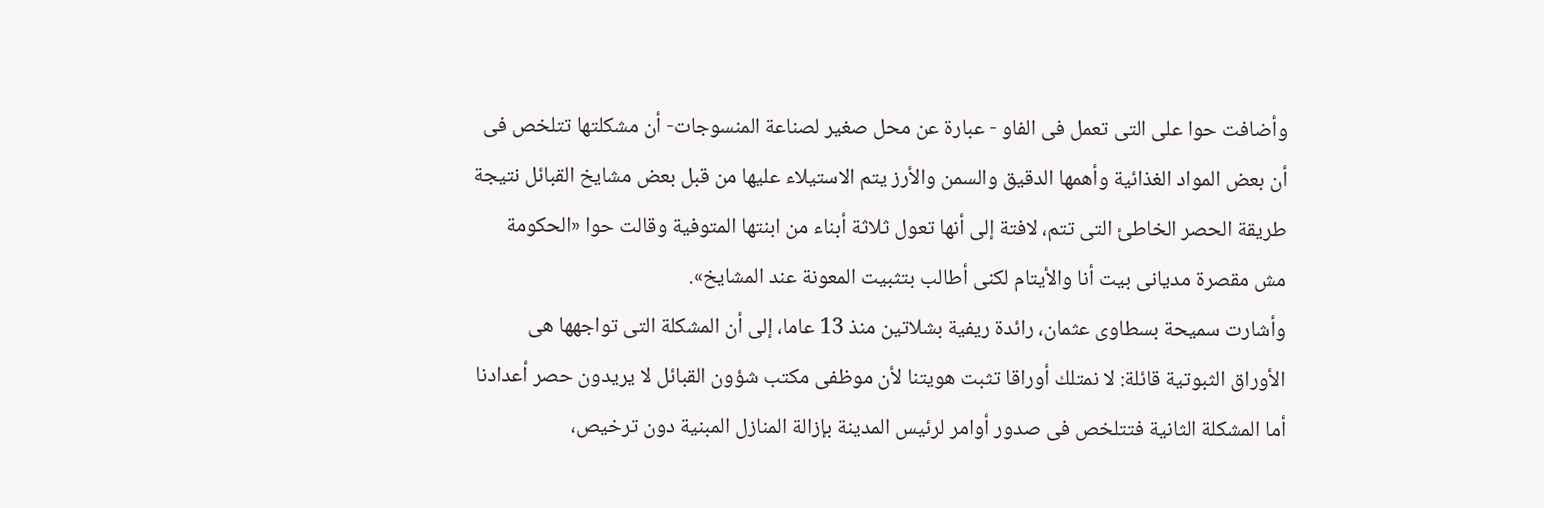وأضافت حوا على التى تعمل فى الفاو - عبارة عن محل صغير لصناعة المنسوجات- أن مشكلتها تتلخص فى أن بعض المواد الغذائية وأهمها الدقيق والسمن والأرز يتم الاستيلاء عليها من قبل بعض مشايخ القبائل نتيجة طريقة الحصر الخاطئ التى تتم، لافتة إلى أنها تعول ثلاثة أبناء من ابنتها المتوفية وقالت حوا «الحكومة مش مقصرة مديانى بيت أنا والأيتام لكنى أطالب بتثبيت المعونة عند المشايخ».
وأشارت سميحة بسطاوى عثمان، رائدة ريفية بشلاتين منذ 13 عاما، إلى أن المشكلة التى تواجهها هى الأوراق الثبوتية قائلة: لا نمتلك أوراقا تثبت هويتنا لأن موظفى مكتب شؤون القبائل لا يريدون حصر أعدادنا أما المشكلة الثانية فتتلخص فى صدور أوامر لرئيس المدينة بإزالة المنازل المبنية دون ترخيص،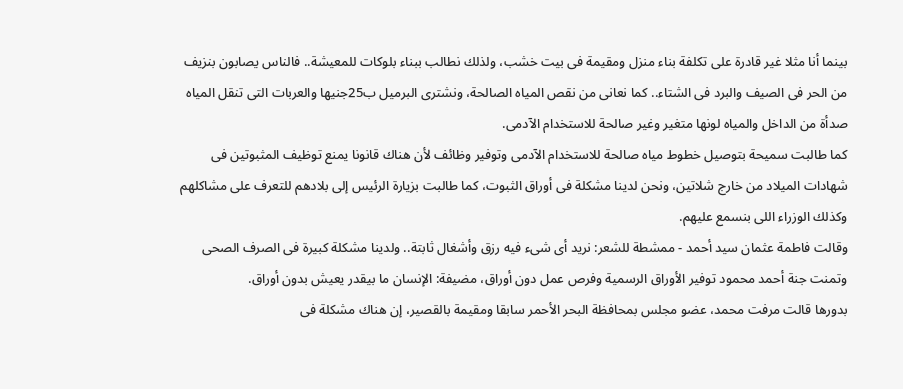بينما أنا مثلا غير قادرة على تكلفة بناء منزل ومقيمة فى بيت خشب، ولذلك نطالب ببناء بلوكات للمعيشة.. فالناس يصابون بنزيف من الحر فى الصيف والبرد فى الشتاء.. كما نعانى من نقص المياه الصالحة، ونشترى البرميل ب25جنيها والعربات التى تنقل المياه صدأة من الداخل والمياه لونها متغير وغير صالحة للاستخدام الآدمى.
كما طالبت سميحة بتوصيل خطوط مياه صالحة للاستخدام الآدمى وتوفير وظائف لأن هناك قانونا يمنع توظيف المثبوتين فى شهادات الميلاد من خارج شلاتين، ونحن لدينا مشكلة فى أوراق الثبوت، كما طالبت بزيارة الرئيس إلى بلادهم للتعرف على مشاكلهم وكذلك الوزراء اللى بنسمع عليهم.
وقالت فاطمة عثمان سيد أحمد - ممشطة للشعر: نريد أى شىء فيه رزق وأشغال ثابتة.. ولدينا مشكلة كبيرة فى الصرف الصحى وتمنت جنة أحمد محمود توفير الأوراق الرسمية وفرص عمل دون أوراق، مضيفة: الإنسان ما بيقدر يعيش بدون أوراق.
بدورها قالت مرفت محمد، عضو مجلس بمحافظة البحر الأحمر سابقا ومقيمة بالقصير، إن هناك مشكلة فى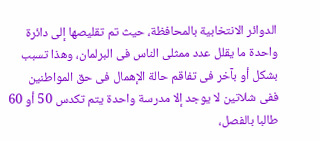الدوائر الانتخابية بالمحافظة، حيث تم تقليصها إلى دائرة واحدة ما يقلل عدد ممثلى الناس فى البرلمان، وهذا تسبب بشكل أو بآخر فى تفاقم حالة الإهمال فى حق المواطنين ففى شلاتين لا يوجد إلا مدرسة واحدة يتم تكدس 50 أو 60 طالبا بالفصل،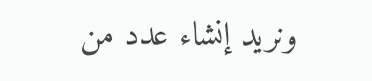ونريد إنشاء عدد من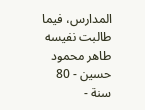المدارس، فيما طالبت نفيسه طاهر محمود حسين - 80 سنة -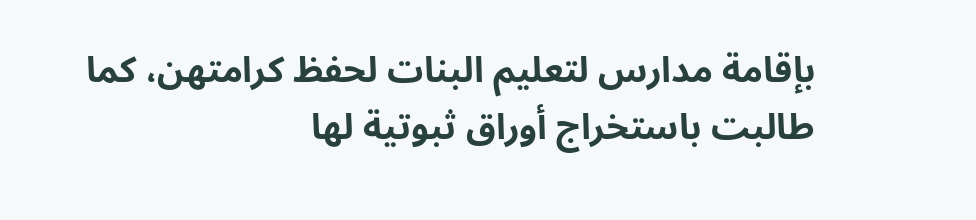بإقامة مدارس لتعليم البنات لحفظ كرامتهن، كما طالبت باستخراج أوراق ثبوتية لها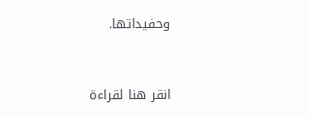وحفيداتها.


انقر هنا لقراءة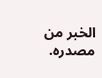الخبر من مصدره.